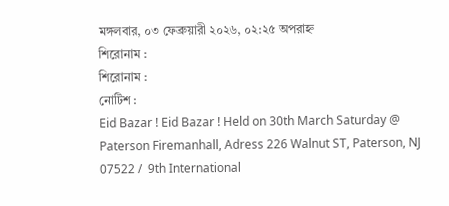মঙ্গলবার, ০৩ ফেব্রুয়ারী ২০২৬, ০২:২৫ অপরাহ্ন
শিরোনাম :
শিরোনাম :
নোটিশ :
Eid Bazar ! Eid Bazar ! Held on 30th March Saturday @ Paterson Firemanhall, Adress 226 Walnut ST, Paterson, NJ 07522 /  9th International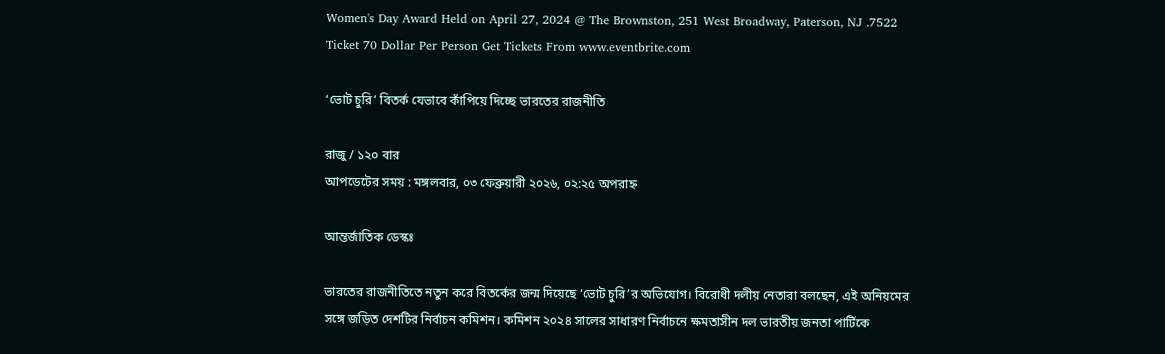Women's Day Award Held on April 27, 2024 @ The Brownston, 251 West Broadway, Paterson, NJ .7522 Ticket 70 Dollar Per Person Get Tickets From www.eventbrite.com

‘ভোট চুরি’ বিতর্ক যেভাবে কাঁপিয়ে দিচ্ছে ভারতের রাজনীতি

রাজু / ১২০ বার
আপডেটের সময় : মঙ্গলবার, ০৩ ফেব্রুয়ারী ২০২৬, ০২:২৫ অপরাহ্ন

আন্তর্জাতিক ডেস্কঃ

ভারতের রাজনীতিতে নতুন করে বিতর্কের জন্ম দিয়েছে ‘ভোট চুরি’র অভিযোগ। বিরোধী দলীয় নেতারা বলছেন, এই অনিয়মের সঙ্গে জড়িত দেশটির নির্বাচন কমিশন। কমিশন ২০২৪ সালের সাধারণ নির্বাচনে ক্ষমতাসীন দল ভারতীয় জনতা পার্টিকে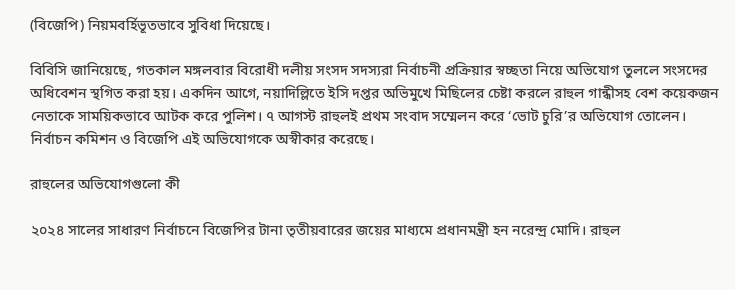(বিজেপি) নিয়মবর্হিভূতভাবে সুবিধা দিয়েছে।

বিবিসি জানিয়েছে, গতকাল মঙ্গলবার বিরোধী দলীয় সংসদ সদস্যরা নির্বাচনী প্রক্রিয়ার স্বচ্ছতা নিয়ে অভিযোগ তুললে সংসদের অধিবেশন স্থগিত করা হয়। একদিন আগে, নয়াদিল্লিতে ইসি দপ্তর অভিমুখে মিছিলের চেষ্টা করলে রাহুল গান্ধীসহ বেশ কয়েকজন নেতাকে সাময়িকভাবে আটক করে পুলিশ। ৭ আগস্ট রাহুলই প্রথম সংবাদ সম্মেলন করে ‘ভোট চুরি’র অভিযোগ তোলেন। নির্বাচন কমিশন ও বিজেপি এই অভিযোগকে অস্বীকার করেছে।

রাহুলের অভিযোগগুলো কী

২০২৪ সালের সাধারণ নির্বাচনে বিজেপির টানা তৃতীয়বারের জয়ের মাধ্যমে প্রধানমন্ত্রী হন নরেন্দ্র মোদি। রাহুল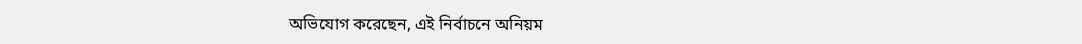অভিযোগ করেছেন, এই নির্বাচনে অনিয়ম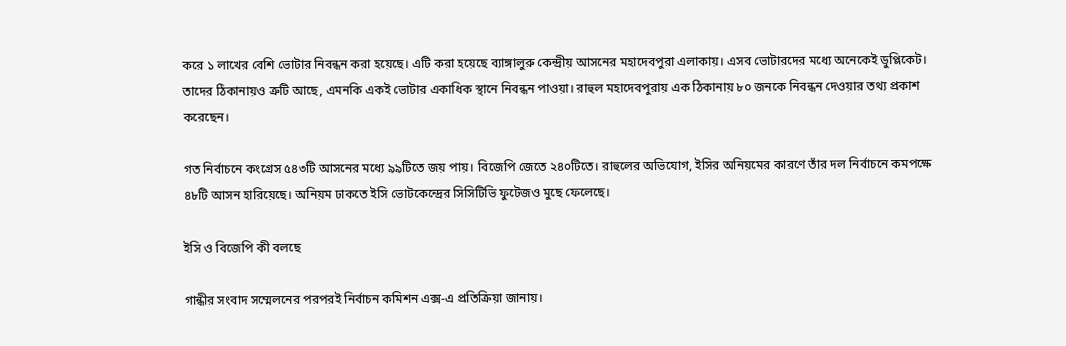করে ১ লাখের বেশি ভোটার নিবন্ধন করা হয়েছে। এটি করা হয়েছে ব্যাঙ্গালুরু কেন্দ্রীয় আসনের মহাদেবপুরা এলাকায়। এসব ভোটারদের মধ্যে অনেকেই ডুপ্লিকেট। তাদের ঠিকানায়ও ত্রুটি আছে, এমনকি একই ভোটার একাধিক স্থানে নিবন্ধন পাওয়া। রাহুল মহাদেবপুরায় এক ঠিকানায় ৮০ জনকে নিবন্ধন দেওয়ার তথ্য প্রকাশ করেছেন।

গত নির্বাচনে কংগ্রেস ৫৪৩টি আসনের মধ্যে ৯৯টিতে জয় পায়। বিজেপি জেতে ২৪০টিতে। রাহুলের অভিযোগ, ইসির অনিয়মের কারণে তাঁর দল নির্বাচনে কমপক্ষে ৪৮টি আসন হারিয়েছে। অনিয়ম ঢাকতে ইসি ভোটকেন্দ্রের সিসিটিভি ফুটেজও মুছে ফেলেছে।

ইসি ও বিজেপি কী বলছে

গান্ধীর সংবাদ সম্মেলনের পরপরই নির্বাচন কমিশন এক্স-এ প্রতিক্রিয়া জানায়।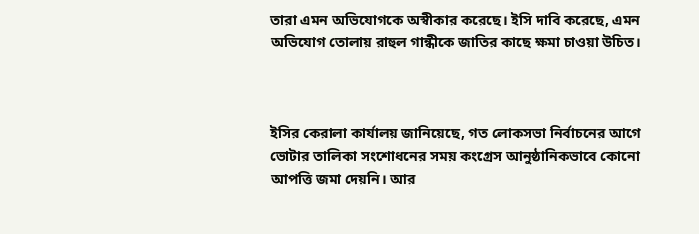তারা এমন অভিযোগকে অস্বীকার করেছে। ইসি দাবি করেছে, এমন অভিযোগ তোলায় রাহুল গান্ধীকে জাতির কাছে ক্ষমা চাওয়া উচিত।



ইসির কেরালা কার্যালয় জানিয়েছে, গত লোকসভা নির্বাচনের আগে ভোটার তালিকা সংশোধনের সময় কংগ্রেস আনুষ্ঠানিকভাবে কোনো আপত্তি জমা দেয়নি। আর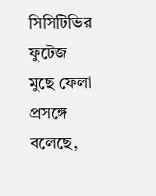সিসিটিভির ফুটেজ মুছে ফেলা প্রসঙ্গে বলেছে,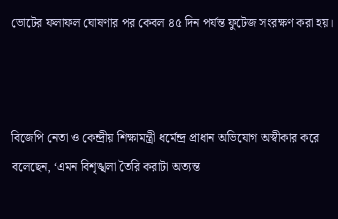ভোটের ফলাফল ঘোষণার পর কেবল ৪৫ দিন পর্যন্ত ফুটেজ সংরক্ষণ করা হয়।



বিজেপি নেতা ও কেন্দ্রীয় শিক্ষামন্ত্রী ধর্মেন্দ্র প্রাধান অভিযোগ অস্বীকার করে বলেছেন, ‘এমন বিশৃঙ্খলা তৈরি করাটা অত্যন্ত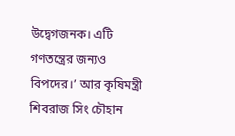উদ্বেগজনক। এটি গণতন্ত্রের জন্যও বিপদের।’ আর কৃষিমন্ত্রী শিবরাজ সিং চৌহান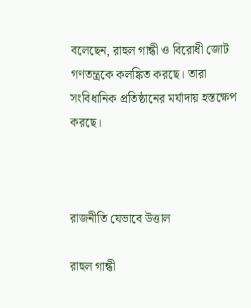বলেছেন, রাহুল গান্ধী ও বিরোধী জোট গণতন্ত্রকে কলঙ্কিত করছে। তারা সংবিধানিক প্রতিষ্ঠানের মর্যাদায় হস্তক্ষেপ করছে।



রাজনীতি যেভাবে উত্তাল

রাহুল গান্ধী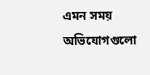এমন সময় অভিযোগগুলো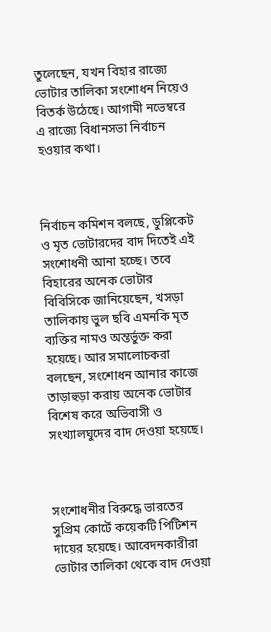তুলেছেন, যখন বিহার রাজ্যে ভোটার তালিকা সংশোধন নিয়েও বিতর্ক উঠেছে। আগামী নভেম্বরে এ রাজ্যে বিধানসভা নির্বাচন হওয়ার কথা।



নির্বাচন কমিশন বলছে, ডুপ্লিকেট ও মৃত ভোটারদের বাদ দিতেই এই সংশোধনী আনা হচ্ছে। তবে বিহারের অনেক ভোটার বিবিসিকে জানিয়েছেন, খসড়া তালিকায় ভুল ছবি এমনকি মৃত ব্যক্তির নামও অন্তর্ভুক্ত করা হয়েছে। আর সমালোচকরা বলছেন, সংশোধন আনার কাজে তাড়াহুড়া করায় অনেক ভোটার বিশেষ করে অভিবাসী ও সংখ্যালঘুদের বাদ দেওয়া হয়েছে।



সংশোধনীর বিরুদ্ধে ভারতের সুপ্রিম কোর্টে কয়েকটি পিটিশন দায়ের হয়েছে। আবেদনকারীরা ভোটার তালিকা থেকে বাদ দেওয়া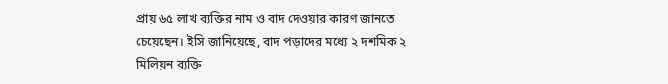প্রায় ৬৫ লাখ ব্যক্তির নাম ও বাদ দেওয়ার কারণ জানতে চেয়েছেন। ইসি জানিয়েছে, বাদ পড়াদের মধ্যে ২ দশমিক ২ মিলিয়ন ব্যক্তি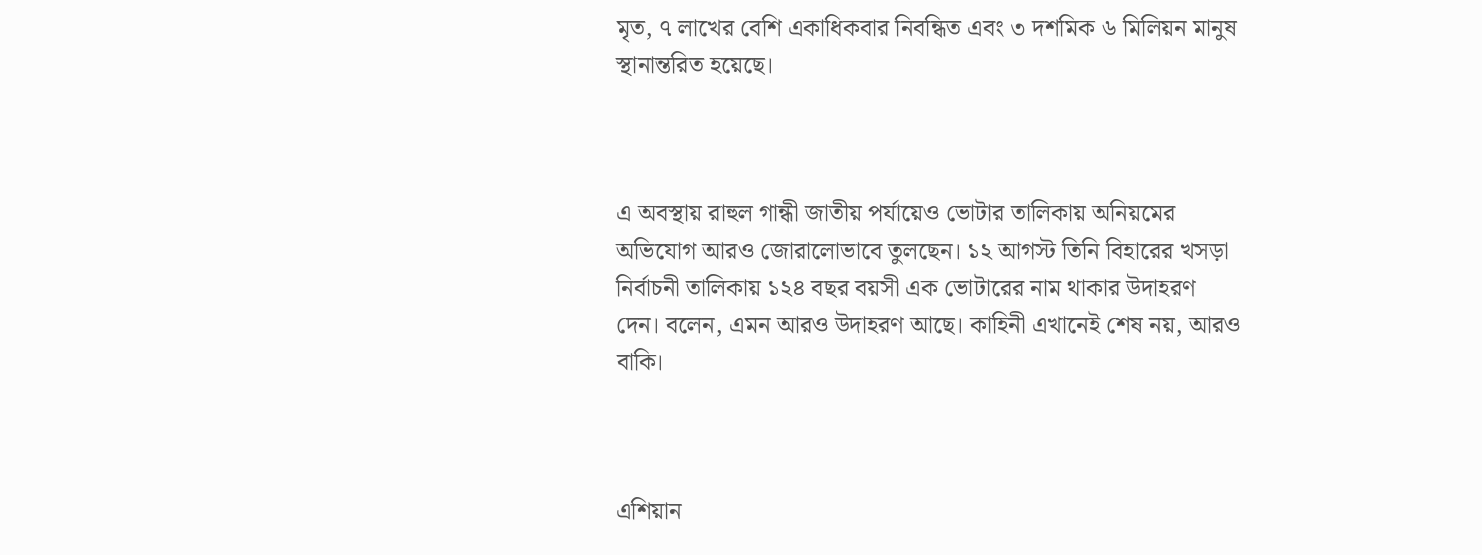মৃত, ৭ লাখের বেশি একাধিকবার নিবন্ধিত এবং ৩ দশমিক ৬ মিলিয়ন মানুষ স্থানান্তরিত হয়েছে।



এ অবস্থায় রাহুল গান্ধী জাতীয় পর্যায়েও ভোটার তালিকায় অনিয়মের অভিযোগ আরও জোরালোভাবে তুলছেন। ১২ আগস্ট তিনি বিহারের খসড়া নির্বাচনী তালিকায় ১২৪ বছর বয়সী এক ভোটারের নাম থাকার উদাহরণ দেন। বলেন, এমন আরও উদাহরণ আছে। কাহিনী এখানেই শেষ নয়, আরও বাকি।



এশিয়ান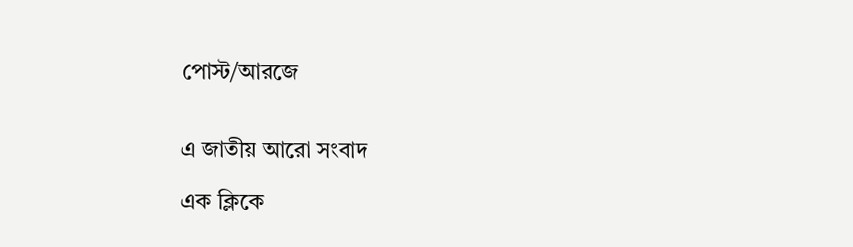পোস্ট/আরজে


এ জাতীয় আরো সংবাদ

এক ক্লিকে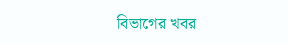বিভাগের খবর